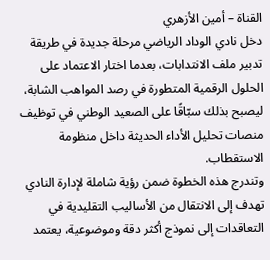القناة – أمين الأزهري
دخل نادي الوداد الرياضي مرحلة جديدة في طريقة تدبير ملف الانتدابات، بعدما اختار الاعتماد على الحلول الرقمية المتطورة في رصد المواهب الشابة، ليصبح بذلك سبّاقًا على الصعيد الوطني في توظيف منصات تحليل الأداء الحديثة داخل منظومة الاستقطاب.
وتندرج هذه الخطوة ضمن رؤية شاملة لإدارة النادي تهدف إلى الانتقال من الأساليب التقليدية في التعاقدات إلى نموذج أكثر دقة وموضوعية، يعتمد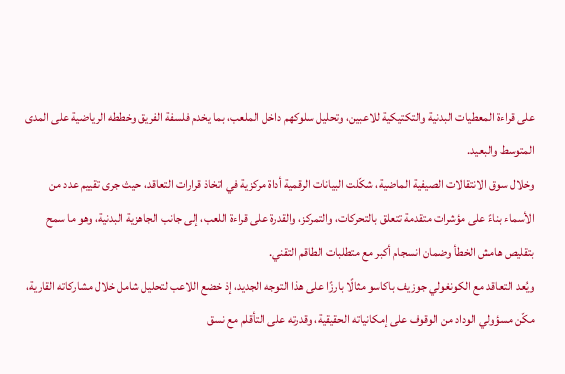على قراءة المعطيات البدنية والتكتيكية للاعبين، وتحليل سلوكهم داخل الملعب، بما يخدم فلسفة الفريق وخططه الرياضية على المدى المتوسط والبعيد.
وخلال سوق الانتقالات الصيفية الماضية، شكّلت البيانات الرقمية أداة مركزية في اتخاذ قرارات التعاقد، حيث جرى تقييم عدد من الأسماء بناءً على مؤشرات متقدمة تتعلق بالتحركات، والتمركز، والقدرة على قراءة اللعب، إلى جانب الجاهزية البدنية، وهو ما سمح بتقليص هامش الخطأ وضمان انسجام أكبر مع متطلبات الطاقم التقني.
ويُعد التعاقد مع الكونغولي جوزيف باكاسو مثالًا بارزًا على هذا التوجه الجديد، إذ خضع اللاعب لتحليل شامل خلال مشاركاته القارية، مكّن مسؤولي الوداد من الوقوف على إمكانياته الحقيقية، وقدرته على التأقلم مع نسق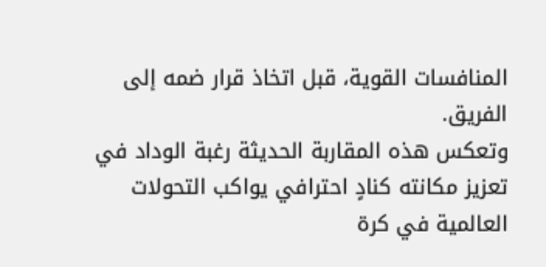المنافسات القوية، قبل اتخاذ قرار ضمه إلى الفريق.
وتعكس هذه المقاربة الحديثة رغبة الوداد في تعزيز مكانته كنادٍ احترافي يواكب التحولات العالمية في كرة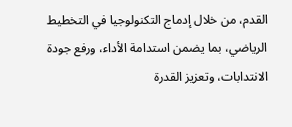القدم، من خلال إدماج التكنولوجيا في التخطيط الرياضي، بما يضمن استدامة الأداء، ورفع جودة الانتدابات، وتعزيز القدرة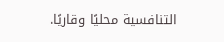التنافسية محليًا وقاريًا.